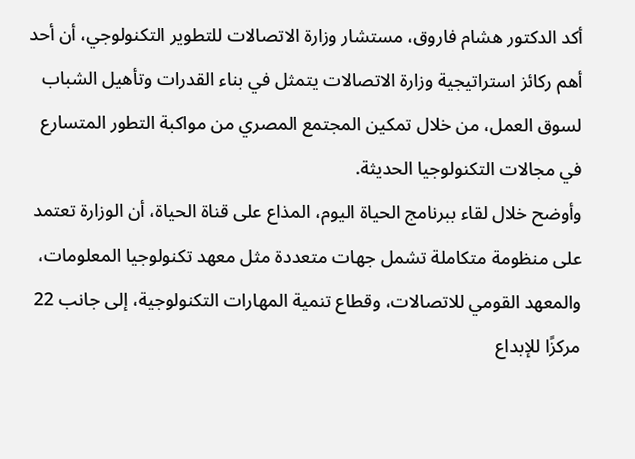أكد الدكتور هشام فاروق، مستشار وزارة الاتصالات للتطوير التكنولوجي، أن أحد أهم ركائز استراتيجية وزارة الاتصالات يتمثل في بناء القدرات وتأهيل الشباب لسوق العمل، من خلال تمكين المجتمع المصري من مواكبة التطور المتسارع في مجالات التكنولوجيا الحديثة.
وأوضح خلال لقاء ببرنامج الحياة اليوم، المذاع على قناة الحياة، أن الوزارة تعتمد على منظومة متكاملة تشمل جهات متعددة مثل معهد تكنولوجيا المعلومات، والمعهد القومي للاتصالات، وقطاع تنمية المهارات التكنولوجية، إلى جانب 22 مركزًا للإبداع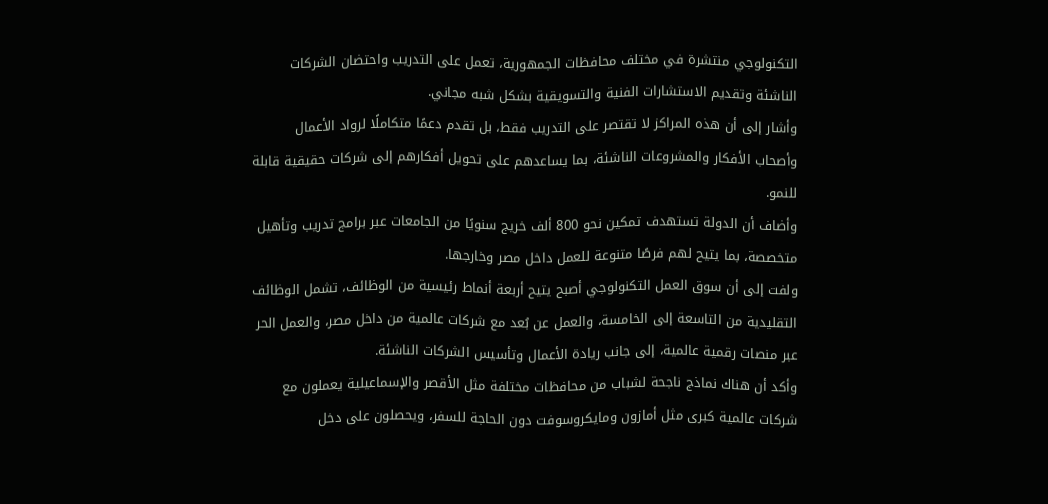التكنولوجي منتشرة في مختلف محافظات الجمهورية، تعمل على التدريب واحتضان الشركات الناشئة وتقديم الاستشارات الفنية والتسويقية بشكل شبه مجاني.
وأشار إلى أن هذه المراكز لا تقتصر على التدريب فقط، بل تقدم دعمًا متكاملًا لرواد الأعمال وأصحاب الأفكار والمشروعات الناشئة، بما يساعدهم على تحويل أفكارهم إلى شركات حقيقية قابلة للنمو.
وأضاف أن الدولة تستهدف تمكين نحو 800 ألف خريج سنويًا من الجامعات عبر برامج تدريب وتأهيل متخصصة، بما يتيح لهم فرصًا متنوعة للعمل داخل مصر وخارجها.
ولفت إلى أن سوق العمل التكنولوجي أصبح يتيح أربعة أنماط رئيسية من الوظائف، تشمل الوظائف التقليدية من التاسعة إلى الخامسة، والعمل عن بُعد مع شركات عالمية من داخل مصر، والعمل الحر عبر منصات رقمية عالمية، إلى جانب ريادة الأعمال وتأسيس الشركات الناشئة.
وأكد أن هناك نماذج ناجحة لشباب من محافظات مختلفة مثل الأقصر والإسماعيلية يعملون مع شركات عالمية كبرى مثل أمازون ومايكروسوفت دون الحاجة للسفر، ويحصلون على دخل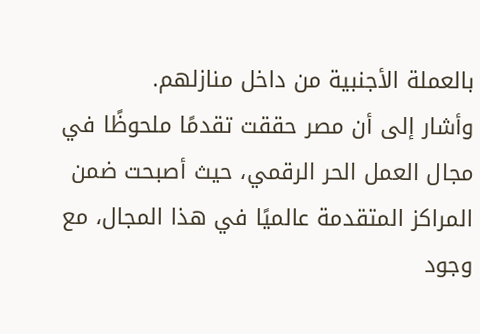بالعملة الأجنبية من داخل منازلهم.
وأشار إلى أن مصر حققت تقدمًا ملحوظًا في مجال العمل الحر الرقمي، حيث أصبحت ضمن المراكز المتقدمة عالميًا في هذا المجال، مع وجود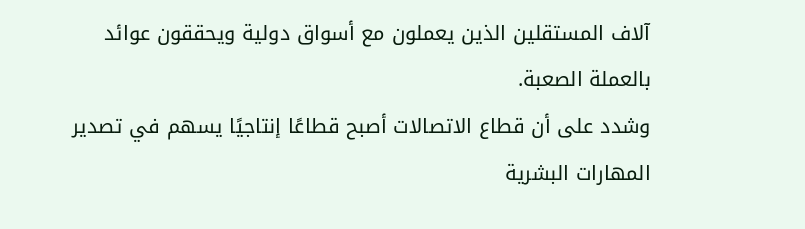آلاف المستقلين الذين يعملون مع أسواق دولية ويحققون عوائد بالعملة الصعبة.
وشدد على أن قطاع الاتصالات أصبح قطاعًا إنتاجيًا يسهم في تصدير المهارات البشرية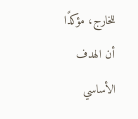للخارج، مؤكدًا أن الهدف الأساسي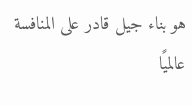هو بناء جيل قادر على المنافسة عالميًا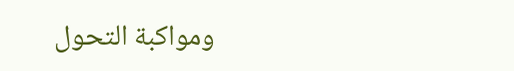ومواكبة التحول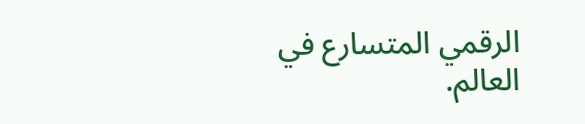الرقمي المتسارع في العالم.